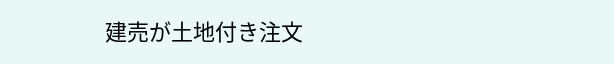建売が土地付き注文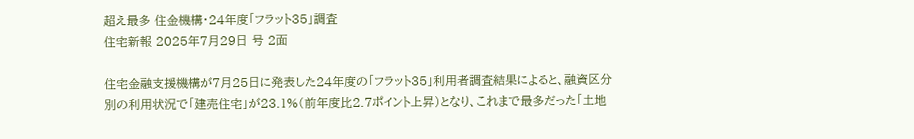超え最多 住金機構・24年度「フラット35」調査
住宅新報 2025年7月29日 号 2面

住宅金融支援機構が7月25日に発表した24年度の「フラット35」利用者調査結果によると、融資区分別の利用状況で「建売住宅」が23.1%(前年度比2.7ポイント上昇)となり、これまで最多だった「土地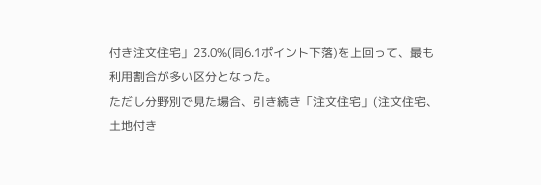付き注文住宅」23.0%(同6.1ポイント下落)を上回って、最も利用割合が多い区分となった。
ただし分野別で見た場合、引き続き「注文住宅」(注文住宅、土地付き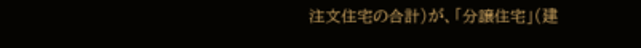注文住宅の合計)が、「分譲住宅」(建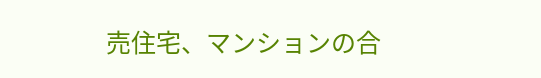売住宅、マンションの合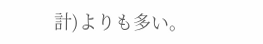計)よりも多い。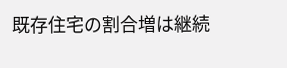既存住宅の割合増は継続